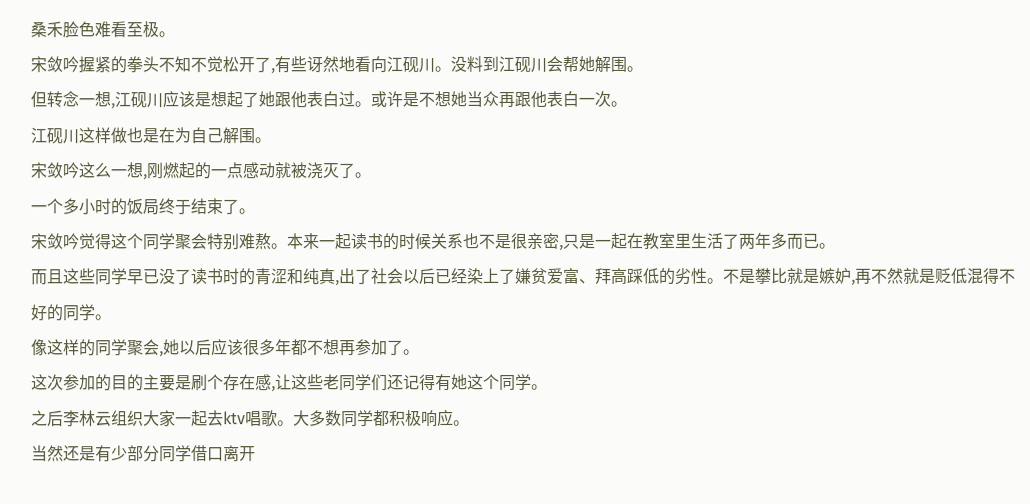桑禾脸色难看至极。
宋敛吟握紧的拳头不知不觉松开了,有些讶然地看向江砚川。没料到江砚川会帮她解围。
但转念一想,江砚川应该是想起了她跟他表白过。或许是不想她当众再跟他表白一次。
江砚川这样做也是在为自己解围。
宋敛吟这么一想,刚燃起的一点感动就被浇灭了。
一个多小时的饭局终于结束了。
宋敛吟觉得这个同学聚会特别难熬。本来一起读书的时候关系也不是很亲密,只是一起在教室里生活了两年多而已。
而且这些同学早已没了读书时的青涩和纯真,出了社会以后已经染上了嫌贫爱富、拜高踩低的劣性。不是攀比就是嫉妒,再不然就是贬低混得不好的同学。
像这样的同学聚会,她以后应该很多年都不想再参加了。
这次参加的目的主要是刷个存在感,让这些老同学们还记得有她这个同学。
之后李林云组织大家一起去ktv唱歌。大多数同学都积极响应。
当然还是有少部分同学借口离开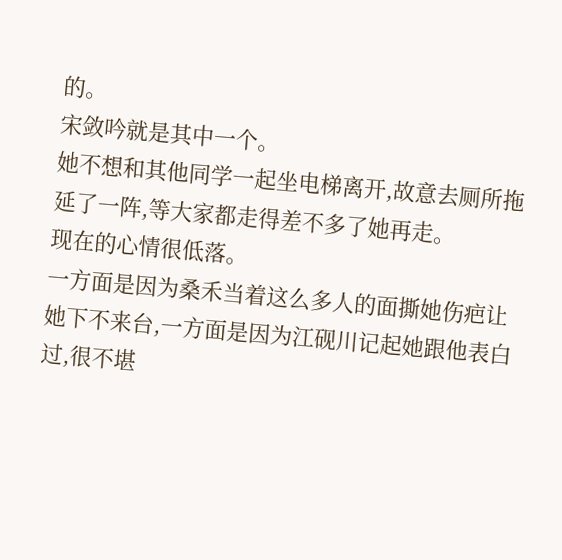的。
宋敛吟就是其中一个。
她不想和其他同学一起坐电梯离开,故意去厕所拖延了一阵,等大家都走得差不多了她再走。
现在的心情很低落。
一方面是因为桑禾当着这么多人的面撕她伤疤让她下不来台,一方面是因为江砚川记起她跟他表白过,很不堪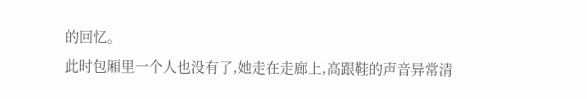的回忆。
此时包厢里一个人也没有了,她走在走廊上,高跟鞋的声音异常清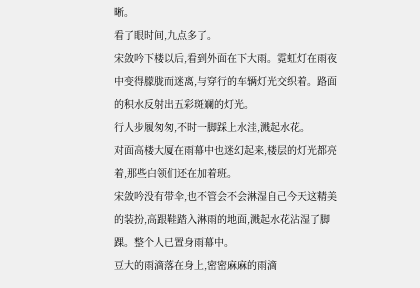晰。
看了眼时间,九点多了。
宋敛吟下楼以后,看到外面在下大雨。霓虹灯在雨夜中变得朦胧而迷离,与穿行的车辆灯光交织着。路面的积水反射出五彩斑斓的灯光。
行人步履匆匆,不时一脚踩上水洼,溅起水花。
对面高楼大厦在雨幕中也迷幻起来,楼层的灯光都亮着,那些白领们还在加着班。
宋敛吟没有带伞,也不管会不会淋湿自己今天这精美的装扮,高跟鞋踏入淋雨的地面,溅起水花沾湿了脚踝。整个人已置身雨幕中。
豆大的雨滴落在身上,密密麻麻的雨滴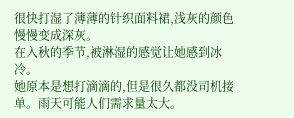很快打湿了薄薄的针织面料裙,浅灰的颜色慢慢变成深灰。
在入秋的季节,被淋湿的感觉让她感到冰冷。
她原本是想打滴滴的,但是很久都没司机接单。雨天可能人们需求量太大。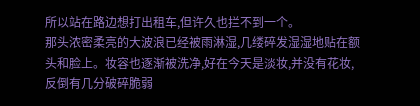所以站在路边想打出租车,但许久也拦不到一个。
那头浓密柔亮的大波浪已经被雨淋湿,几缕碎发湿湿地贴在额头和脸上。妆容也逐渐被洗净,好在今天是淡妆,并没有花妆,反倒有几分破碎脆弱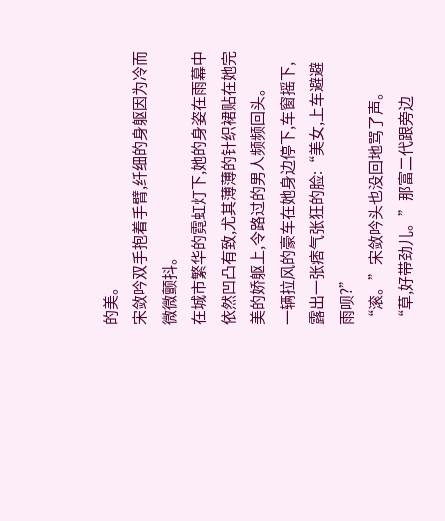的美。
宋敛吟双手抱着手臂,纤细的身躯因为冷而微微颤抖。
在城市繁华的霓虹灯下,她的身姿在雨幕中依然凹凸有致,尤其薄薄的针织裙贴在她完美的娇躯上,令路过的男人频频回头。
一辆拉风的豪车在她身边停下,车窗摇下,露出一张痞气张狂的脸:“美女,上车避避雨呗?”
“滚。”宋敛吟头也没回地骂了声。
“草,好带劲儿。”那富二代跟旁边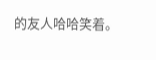的友人哈哈笑着。